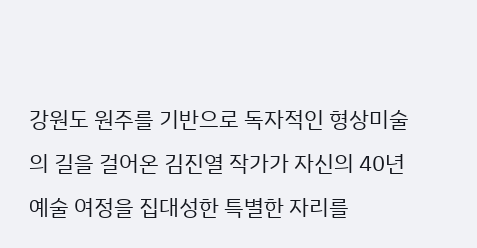강원도 원주를 기반으로 독자적인 형상미술의 길을 걸어온 김진열 작가가 자신의 40년 예술 여정을 집대성한 특별한 자리를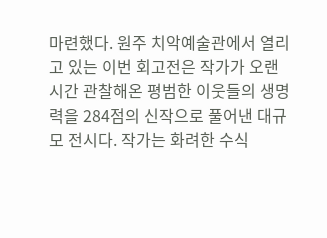마련했다. 원주 치악예술관에서 열리고 있는 이번 회고전은 작가가 오랜 시간 관찰해온 평범한 이웃들의 생명력을 284점의 신작으로 풀어낸 대규모 전시다. 작가는 화려한 수식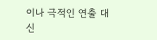이나 극적인 연출 대신